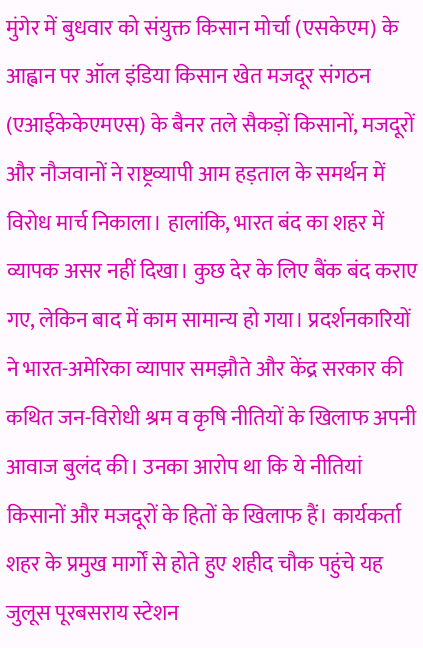मुंगेर में बुधवार को संयुक्त किसान मोर्चा (एसकेएम) के आह्वान पर ऑल इंडिया किसान खेत मजदूर संगठन (एआईकेकेएमएस) के बैनर तले सैकड़ों किसानों, मजदूरों और नौजवानों ने राष्ट्रव्यापी आम हड़ताल के समर्थन में विरोध मार्च निकाला। हालांकि, भारत बंद का शहर में व्यापक असर नहीं दिखा। कुछ देर के लिए बैंक बंद कराए गए, लेकिन बाद में काम सामान्य हो गया। प्रदर्शनकारियों ने भारत-अमेरिका व्यापार समझौते और केंद्र सरकार की कथित जन-विरोधी श्रम व कृषि नीतियों के खिलाफ अपनी आवाज बुलंद की। उनका आरोप था कि ये नीतियां किसानों और मजदूरों के हितों के खिलाफ हैं। कार्यकर्ता शहर के प्रमुख मार्गों से होते हुए शहीद चौक पहुंचे यह जुलूस पूरबसराय स्टेशन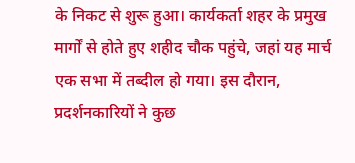के निकट से शुरू हुआ। कार्यकर्ता शहर के प्रमुख मार्गों से होते हुए शहीद चौक पहुंचे, जहां यह मार्च एक सभा में तब्दील हो गया। इस दौरान, प्रदर्शनकारियों ने कुछ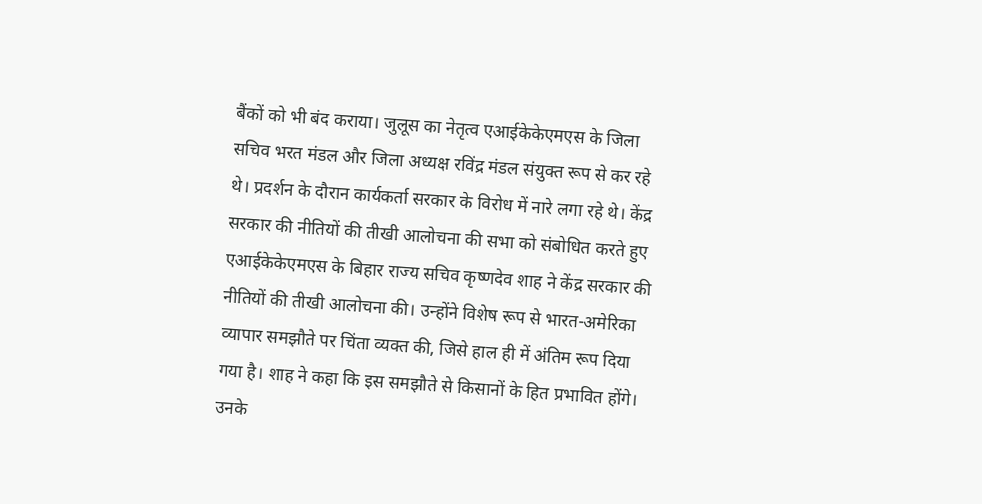बैंकों को भी बंद कराया। जुलूस का नेतृत्व एआईकेकेएमएस के जिला सचिव भरत मंडल और जिला अध्यक्ष रविंद्र मंडल संयुक्त रूप से कर रहे थे। प्रदर्शन के दौरान कार्यकर्ता सरकार के विरोध में नारे लगा रहे थे। केंद्र सरकार की नीतियों की तीखी आलोचना की सभा को संबोधित करते हुए एआईकेकेएमएस के बिहार राज्य सचिव कृष्णदेव शाह ने केंद्र सरकार की नीतियों की तीखी आलोचना की। उन्होंने विशेष रूप से भारत-अमेरिका व्यापार समझौते पर चिंता व्यक्त की, जिसे हाल ही में अंतिम रूप दिया गया है। शाह ने कहा कि इस समझौते से किसानों के हित प्रभावित होंगे। उनके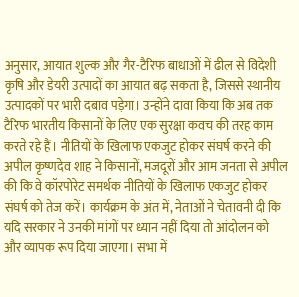अनुसार, आयात शुल्क और गैर-टैरिफ बाधाओं में ढील से विदेशी कृषि और डेयरी उत्पादों का आयात बढ़ सकता है, जिससे स्थानीय उत्पादकों पर भारी दबाव पड़ेगा। उन्होंने दावा किया कि अब तक टैरिफ भारतीय किसानों के लिए एक सुरक्षा कवच की तरह काम करते रहे हैं। नीतियों के खिलाफ एकजुट होकर संघर्ष करने की अपील कृष्णदेव शाह ने किसानों, मजदूरों और आम जनता से अपील की कि वे कॉरपोरेट समर्थक नीतियों के खिलाफ एकजुट होकर संघर्ष को तेज करें। कार्यक्रम के अंत में, नेताओं ने चेतावनी दी कि यदि सरकार ने उनकी मांगों पर ध्यान नहीं दिया तो आंदोलन को और व्यापक रूप दिया जाएगा। सभा में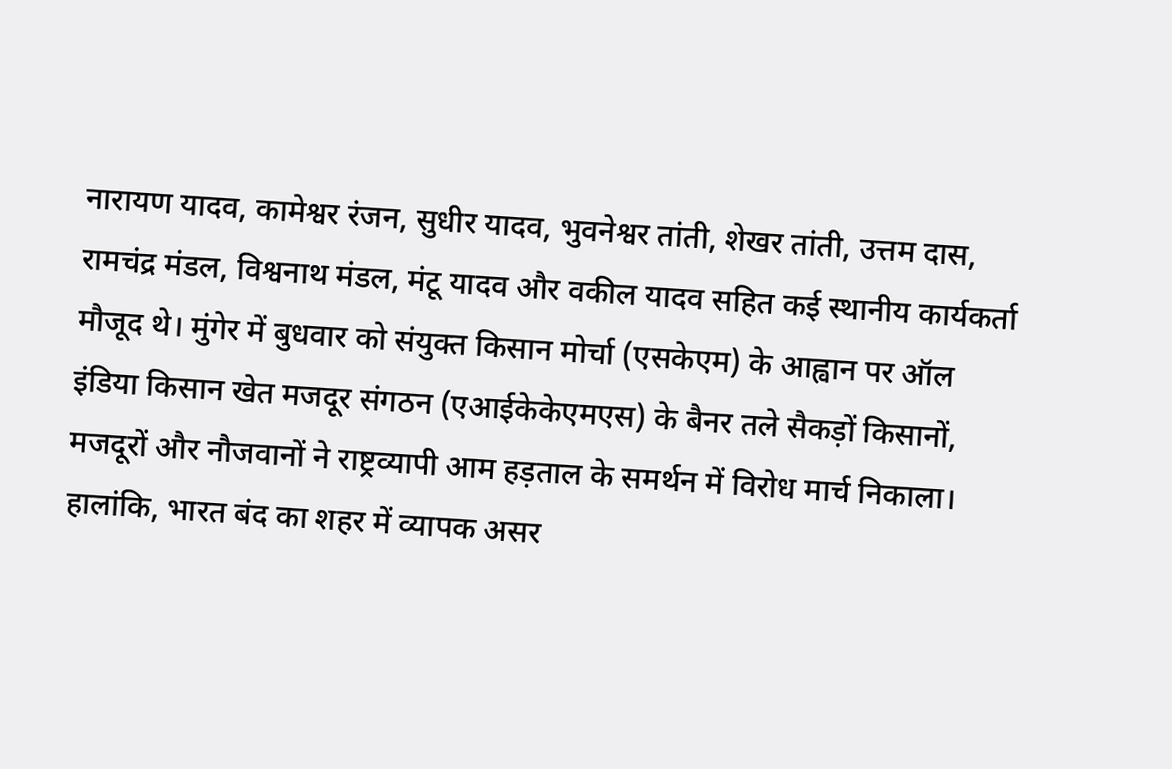नारायण यादव, कामेश्वर रंजन, सुधीर यादव, भुवनेश्वर तांती, शेखर तांती, उत्तम दास, रामचंद्र मंडल, विश्वनाथ मंडल, मंटू यादव और वकील यादव सहित कई स्थानीय कार्यकर्ता मौजूद थे। मुंगेर में बुधवार को संयुक्त किसान मोर्चा (एसकेएम) के आह्वान पर ऑल इंडिया किसान खेत मजदूर संगठन (एआईकेकेएमएस) के बैनर तले सैकड़ों किसानों, मजदूरों और नौजवानों ने राष्ट्रव्यापी आम हड़ताल के समर्थन में विरोध मार्च निकाला। हालांकि, भारत बंद का शहर में व्यापक असर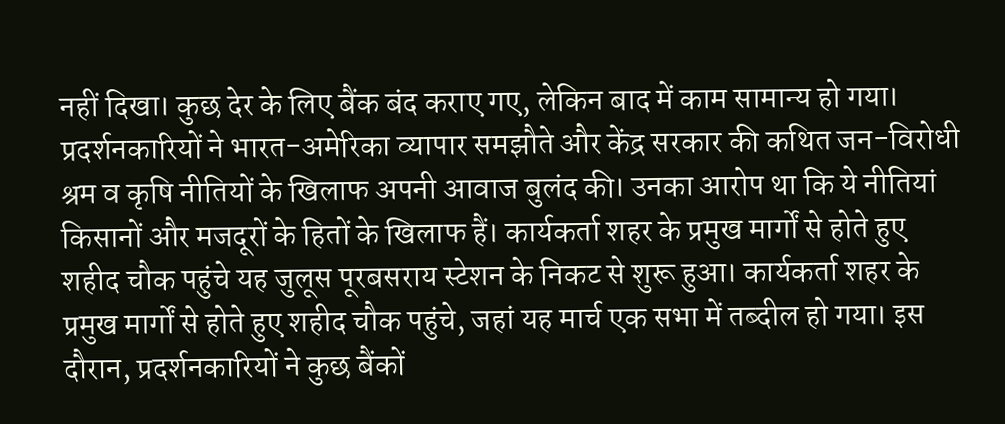नहीं दिखा। कुछ देर के लिए बैंक बंद कराए गए, लेकिन बाद में काम सामान्य हो गया। प्रदर्शनकारियों ने भारत-अमेरिका व्यापार समझौते और केंद्र सरकार की कथित जन-विरोधी श्रम व कृषि नीतियों के खिलाफ अपनी आवाज बुलंद की। उनका आरोप था कि ये नीतियां किसानों और मजदूरों के हितों के खिलाफ हैं। कार्यकर्ता शहर के प्रमुख मार्गों से होते हुए शहीद चौक पहुंचे यह जुलूस पूरबसराय स्टेशन के निकट से शुरू हुआ। कार्यकर्ता शहर के प्रमुख मार्गों से होते हुए शहीद चौक पहुंचे, जहां यह मार्च एक सभा में तब्दील हो गया। इस दौरान, प्रदर्शनकारियों ने कुछ बैंकों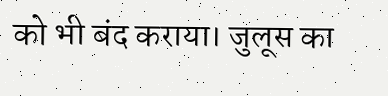को भी बंद कराया। जुलूस का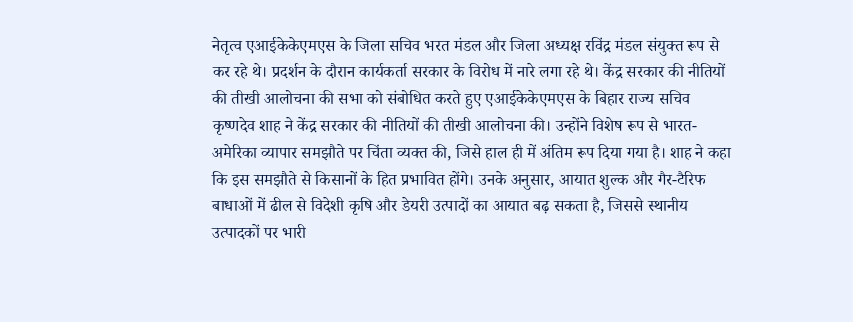नेतृत्व एआईकेकेएमएस के जिला सचिव भरत मंडल और जिला अध्यक्ष रविंद्र मंडल संयुक्त रूप से कर रहे थे। प्रदर्शन के दौरान कार्यकर्ता सरकार के विरोध में नारे लगा रहे थे। केंद्र सरकार की नीतियों की तीखी आलोचना की सभा को संबोधित करते हुए एआईकेकेएमएस के बिहार राज्य सचिव कृष्णदेव शाह ने केंद्र सरकार की नीतियों की तीखी आलोचना की। उन्होंने विशेष रूप से भारत-अमेरिका व्यापार समझौते पर चिंता व्यक्त की, जिसे हाल ही में अंतिम रूप दिया गया है। शाह ने कहा कि इस समझौते से किसानों के हित प्रभावित होंगे। उनके अनुसार, आयात शुल्क और गैर-टैरिफ बाधाओं में ढील से विदेशी कृषि और डेयरी उत्पादों का आयात बढ़ सकता है, जिससे स्थानीय उत्पादकों पर भारी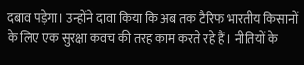दबाव पड़ेगा। उन्होंने दावा किया कि अब तक टैरिफ भारतीय किसानों के लिए एक सुरक्षा कवच की तरह काम करते रहे हैं। नीतियों के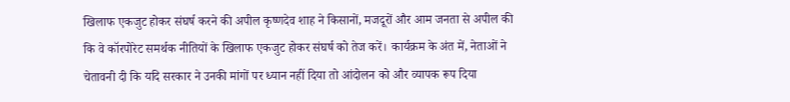खिलाफ एकजुट होकर संघर्ष करने की अपील कृष्णदेव शाह ने किसानों, मजदूरों और आम जनता से अपील की कि वे कॉरपोरेट समर्थक नीतियों के खिलाफ एकजुट होकर संघर्ष को तेज करें। कार्यक्रम के अंत में, नेताओं ने चेतावनी दी कि यदि सरकार ने उनकी मांगों पर ध्यान नहीं दिया तो आंदोलन को और व्यापक रूप दिया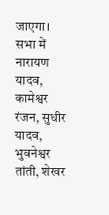जाएगा। सभा में नारायण यादव, कामेश्वर रंजन, सुधीर यादव, भुवनेश्वर तांती, शेखर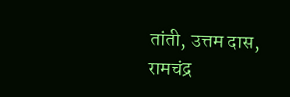तांती, उत्तम दास, रामचंद्र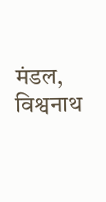मंडल, विश्वनाथ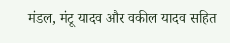मंडल, मंटू यादव और वकील यादव सहित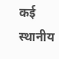कई स्थानीय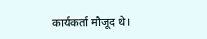कार्यकर्ता मौजूद थे।